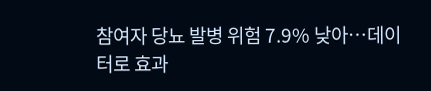참여자 당뇨 발병 위험 7.9% 낮아…데이터로 효과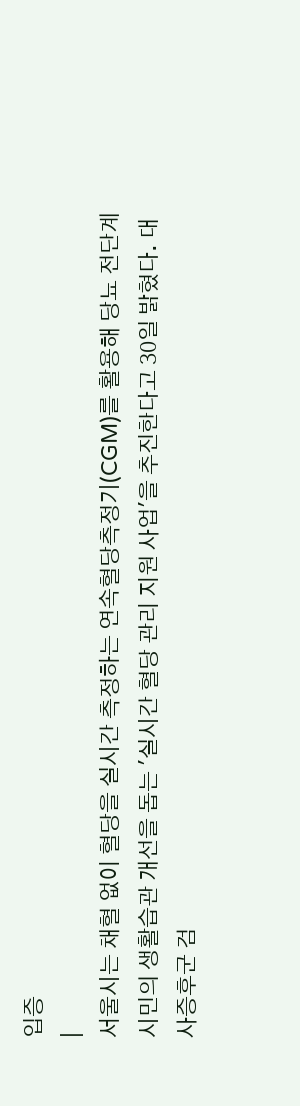입증
|
서울시는 채혈 없이 혈당을 실시간 측정하는 연속혈당측정기(CGM)를 활용해 당뇨 전단계 시민의 생활습관 개선을 돕는 '실시간 혈당 관리 지원 사업'을 추진한다고 30일 밝혔다. 대사증후군 검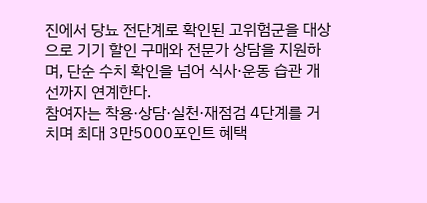진에서 당뇨 전단계로 확인된 고위험군을 대상으로 기기 할인 구매와 전문가 상담을 지원하며, 단순 수치 확인을 넘어 식사·운동 습관 개선까지 연계한다.
참여자는 착용·상담·실천·재점검 4단계를 거치며 최대 3만5000포인트 혜택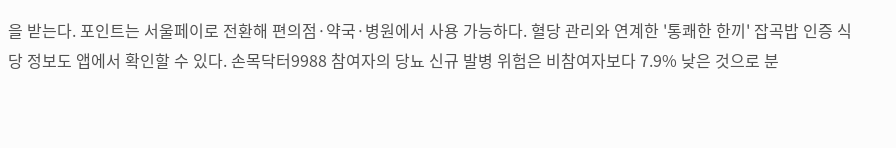을 받는다. 포인트는 서울페이로 전환해 편의점·약국·병원에서 사용 가능하다. 혈당 관리와 연계한 '통쾌한 한끼' 잡곡밥 인증 식당 정보도 앱에서 확인할 수 있다. 손목닥터9988 참여자의 당뇨 신규 발병 위험은 비참여자보다 7.9% 낮은 것으로 분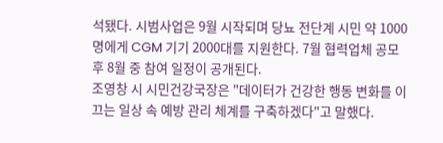석됐다. 시범사업은 9월 시작되며 당뇨 전단계 시민 약 1000명에게 CGM 기기 2000대를 지원한다. 7월 협력업체 공모 후 8월 중 참여 일정이 공개된다.
조영창 시 시민건강국장은 "데이터가 건강한 행동 변화를 이끄는 일상 속 예방 관리 체계를 구축하겠다"고 말했다.